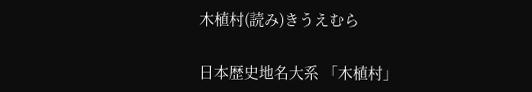木植村(読み)きうえむら

日本歴史地名大系 「木植村」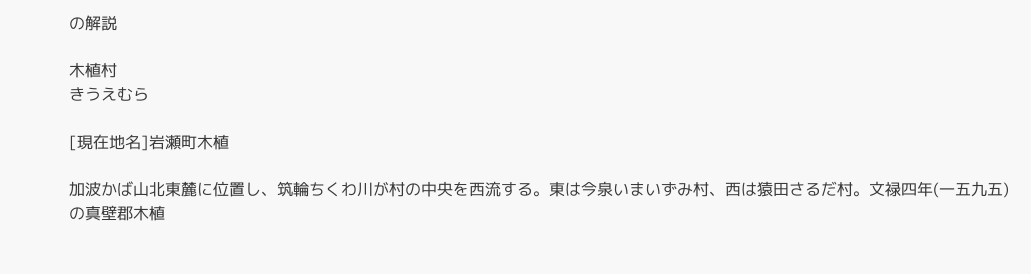の解説

木植村
きうえむら

[現在地名]岩瀬町木植

加波かば山北東麓に位置し、筑輪ちくわ川が村の中央を西流する。東は今泉いまいずみ村、西は猿田さるだ村。文禄四年(一五九五)の真壁郡木植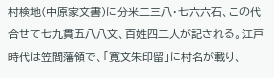村検地(中原家文書)に分米二三八・七六六石、この代合せて七九貫五八八文、百姓四二人が記される。江戸時代は笠間藩領で、「寛文朱印留」に村名が載り、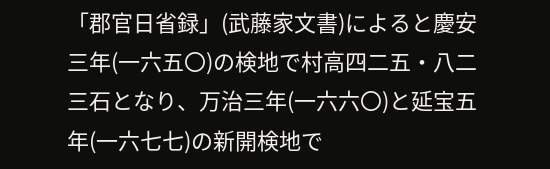「郡官日省録」(武藤家文書)によると慶安三年(一六五〇)の検地で村高四二五・八二三石となり、万治三年(一六六〇)と延宝五年(一六七七)の新開検地で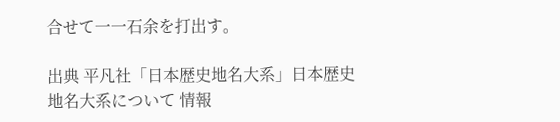合せて一一石余を打出す。

出典 平凡社「日本歴史地名大系」日本歴史地名大系について 情報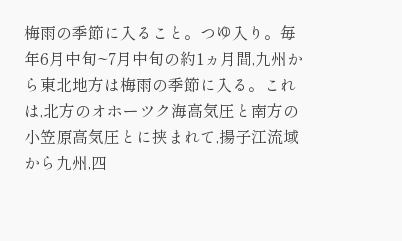梅雨の季節に入ること。つゆ入り。毎年6月中旬~7月中旬の約1ヵ月間,九州から東北地方は梅雨の季節に入る。これは,北方のオホーツク海高気圧と南方の小笠原高気圧とに挟まれて,揚子江流域から九州,四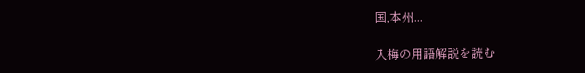国,本州...

入梅の用語解説を読む